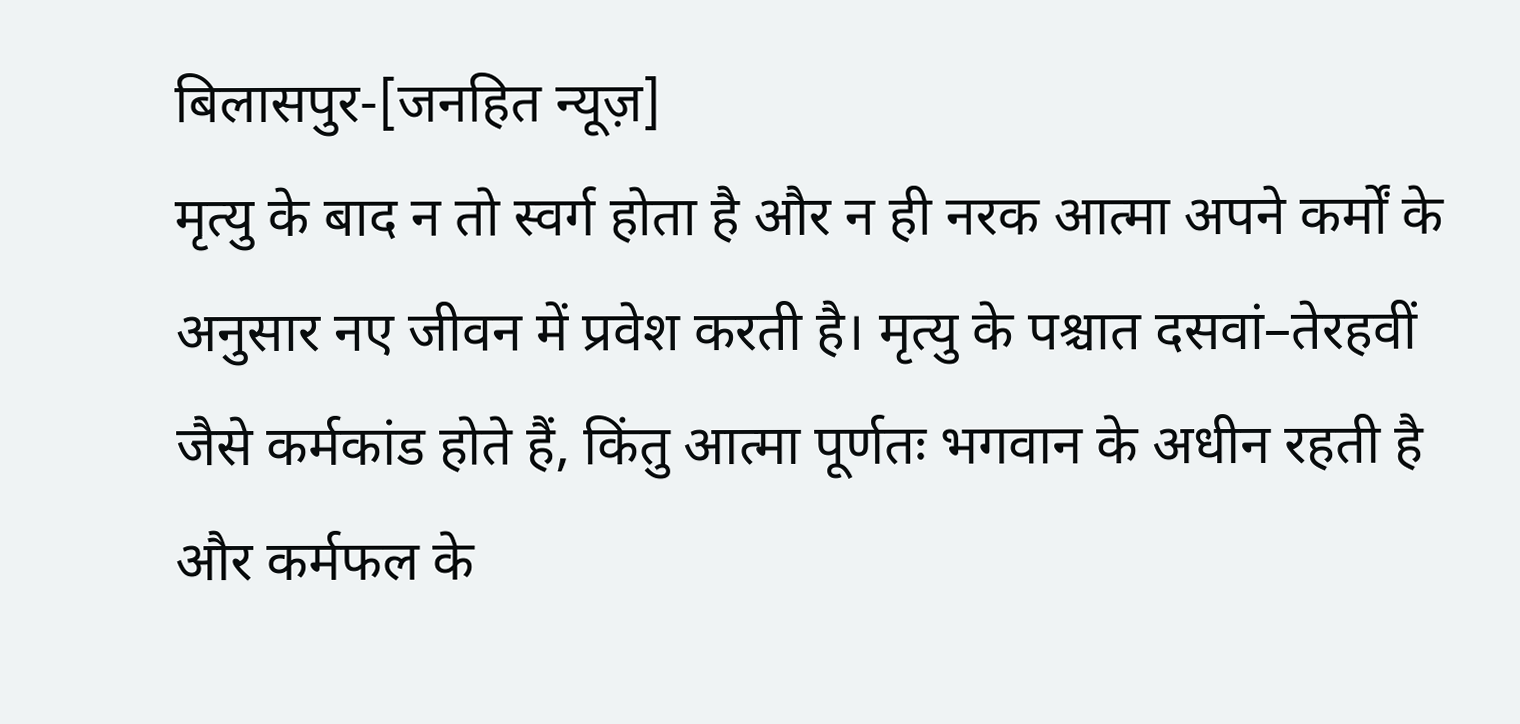बिलासपुर-[जनहित न्यूज़]
मृत्यु के बाद न तो स्वर्ग होता है और न ही नरक आत्मा अपने कर्मों के अनुसार नए जीवन में प्रवेश करती है। मृत्यु के पश्चात दसवां–तेरहवीं जैसे कर्मकांड होते हैं, किंतु आत्मा पूर्णतः भगवान के अधीन रहती है और कर्मफल के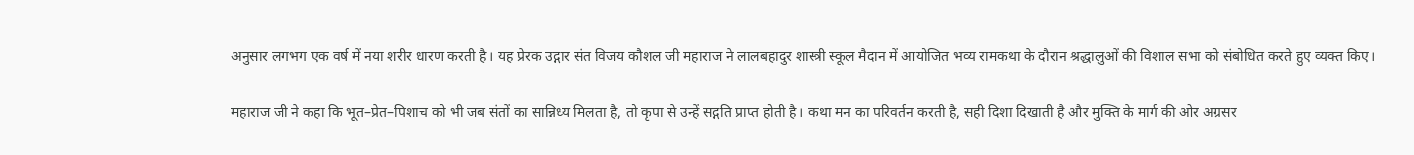अनुसार लगभग एक वर्ष में नया शरीर धारण करती है। यह प्रेरक उद्गार संत विजय कौशल जी महाराज ने लालबहादुर शास्त्री स्कूल मैदान में आयोजित भव्य रामकथा के दौरान श्रद्धालुओं की विशाल सभा को संबोधित करते हुए व्यक्त किए।

महाराज जी ने कहा कि भूत–प्रेत–पिशाच को भी जब संतों का सान्निध्य मिलता है, तो कृपा से उन्हें सद्गति प्राप्त होती है। कथा मन का परिवर्तन करती है, सही दिशा दिखाती है और मुक्ति के मार्ग की ओर अग्रसर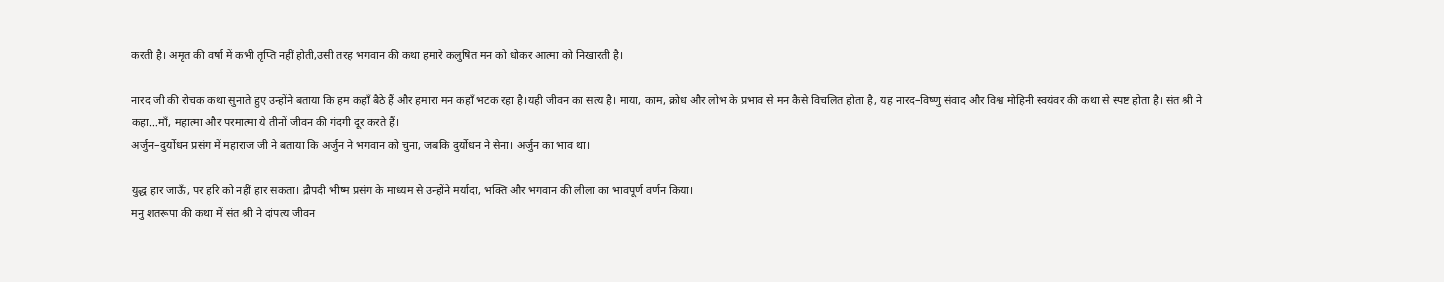करती है। अमृत की वर्षा में कभी तृप्ति नहीं होती,उसी तरह भगवान की कथा हमारे कलुषित मन को धोकर आत्मा को निखारती है।

नारद जी की रोचक कथा सुनाते हुए उन्होंने बताया कि हम कहाँ बैठे हैं और हमारा मन कहाँ भटक रहा है।यही जीवन का सत्य है। माया, काम, क्रोध और लोभ के प्रभाव से मन कैसे विचलित होता है, यह नारद–विष्णु संवाद और विश्व मोहिनी स्वयंवर की कथा से स्पष्ट होता है। संत श्री ने कहा…माँ, महात्मा और परमात्मा ये तीनों जीवन की गंदगी दूर करते हैं।
अर्जुन–दुर्योधन प्रसंग में महाराज जी ने बताया कि अर्जुन ने भगवान को चुना, जबकि दुर्योधन ने सेना। अर्जुन का भाव था।

युद्ध हार जाऊँ, पर हरि को नहीं हार सकता। द्रौपदी भीष्म प्रसंग के माध्यम से उन्होंने मर्यादा, भक्ति और भगवान की लीला का भावपूर्ण वर्णन किया।
मनु शतरूपा की कथा में संत श्री ने दांपत्य जीवन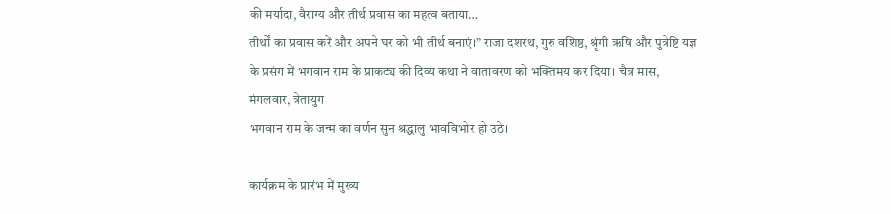की मर्यादा, वैराग्य और तीर्थ प्रवास का महत्व बताया…
तीर्थों का प्रवास करें और अपने घर को भी तीर्थ बनाएं।” राजा दशरथ, गुरु वशिष्ठ, श्रृंगी ऋषि और पुत्रेष्टि यज्ञ के प्रसंग में भगवान राम के प्राकट्य की दिव्य कथा ने वातावरण को भक्तिमय कर दिया। चैत्र मास, मंगलवार, त्रेतायुग
भगवान राम के जन्म का वर्णन सुन श्रद्धालु भावविभोर हो उठे।

कार्यक्रम के प्रारंभ में मुख्य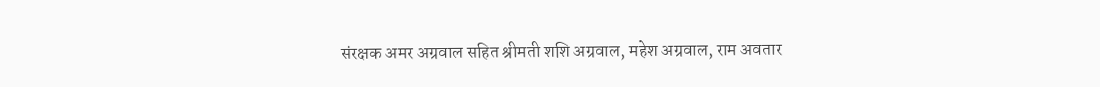संरक्षक अमर अग्रवाल सहित श्रीमती शशि अग्रवाल, महेश अग्रवाल, राम अवतार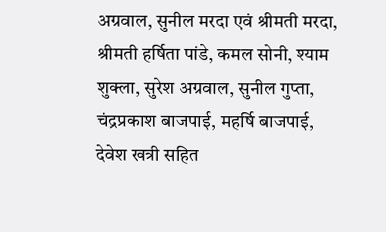अग्रवाल, सुनील मरदा एवं श्रीमती मरदा, श्रीमती हर्षिता पांडे, कमल सोनी, श्याम शुक्ला, सुरेश अग्रवाल, सुनील गुप्ता, चंद्रप्रकाश बाजपाई, महर्षि बाजपाई, देवेश खत्री सहित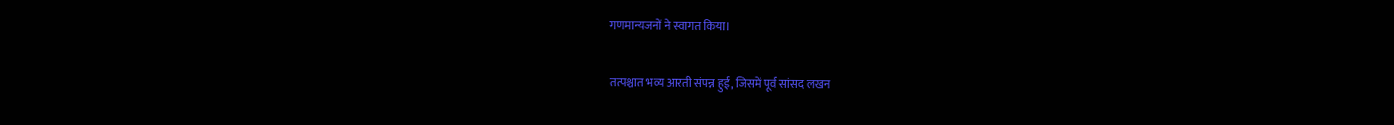गणमान्यजनों ने स्वागत किया।

तत्पश्चात भव्य आरती संपन्न हुई, जिसमें पूर्व सांसद लखन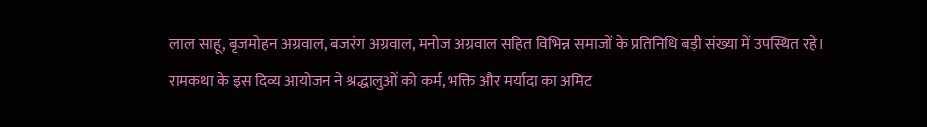लाल साहू, बृजमोहन अग्रवाल, बजरंग अग्रवाल, मनोज अग्रवाल सहित विभिन्न समाजों के प्रतिनिधि बड़ी संख्या में उपस्थित रहे।
रामकथा के इस दिव्य आयोजन ने श्रद्धालुओं को कर्म, भक्ति और मर्यादा का अमिट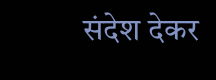संदेश देकर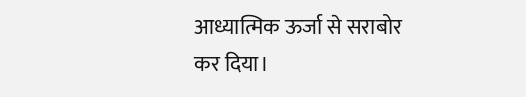आध्यात्मिक ऊर्जा से सराबोर कर दिया।